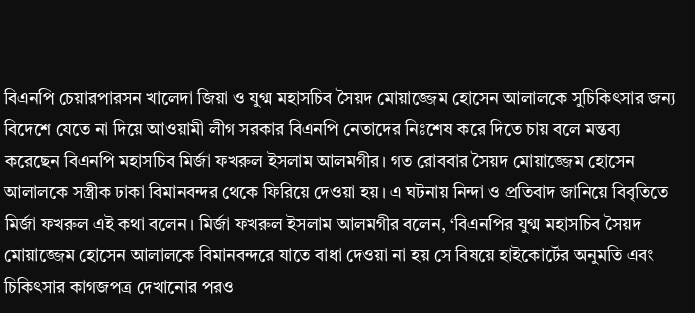বিএনপি চেয়ারপারসন খালেদা জিয়া ও যুগ্ম মহাসচিব সৈয়দ মোয়াজ্জেম হোসেন আলালকে সুচিকিৎসার জন্য বিদেশে যেতে না দিয়ে আওয়ামী লীগ সরকার বিএনপি নেতাদের নিঃশেষ করে দিতে চায় বলে মন্তব্য করেছেন বিএনপি মহাসচিব মির্জা ফখরুল ইসলাম আলমগীর। গত রোববার সৈয়দ মোয়াজ্জেম হোসেন আলালকে সস্ত্রীক ঢাকা বিমানবন্দর থেকে ফিরিয়ে দেওয়া হয়। এ ঘটনায় নিন্দা ও প্রতিবাদ জানিয়ে বিবৃতিতে মির্জা ফখরুল এই কথা বলেন। মির্জা ফখরুল ইসলাম আলমগীর বলেন, ‘বিএনপির যুগ্ম মহাসচিব সৈয়দ মোয়াজ্জেম হোসেন আলালকে বিমানবন্দরে যাতে বাধা দেওয়া না হয় সে বিষয়ে হাইকোর্টের অনুমতি এবং চিকিৎসার কাগজপত্র দেখানোর পরও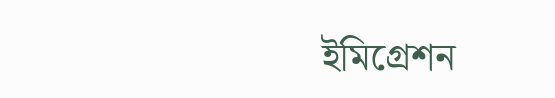ইমিগ্রেশন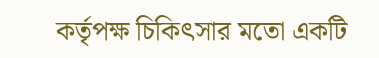কর্তৃপক্ষ চিকিৎসার মতো একটি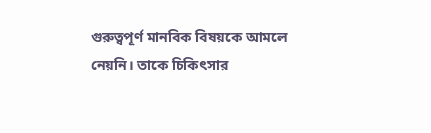গুরুত্বপূর্ণ মানবিক বিষয়কে আমলে নেয়নি। তাকে চিকিৎসার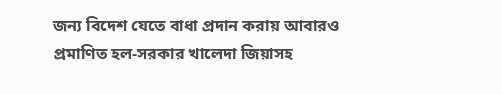জন্য বিদেশ যেতে বাধা প্রদান করায় আবারও প্রমাণিত হল-সরকার খালেদা জিয়াসহ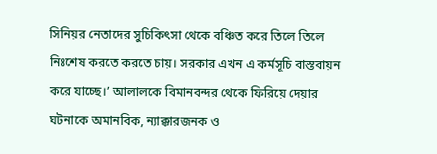সিনিয়র নেতাদের সুচিকিৎসা থেকে বঞ্চিত করে তিলে তিলে নিঃশেষ করতে করতে চায়। সরকার এখন এ কর্মসূচি বাস্তবায়ন করে যাচ্ছে।’ আলালকে বিমানবন্দর থেকে ফিরিয়ে দেয়ার ঘটনাকে অমানবিক, ন্যাক্কারজনক ও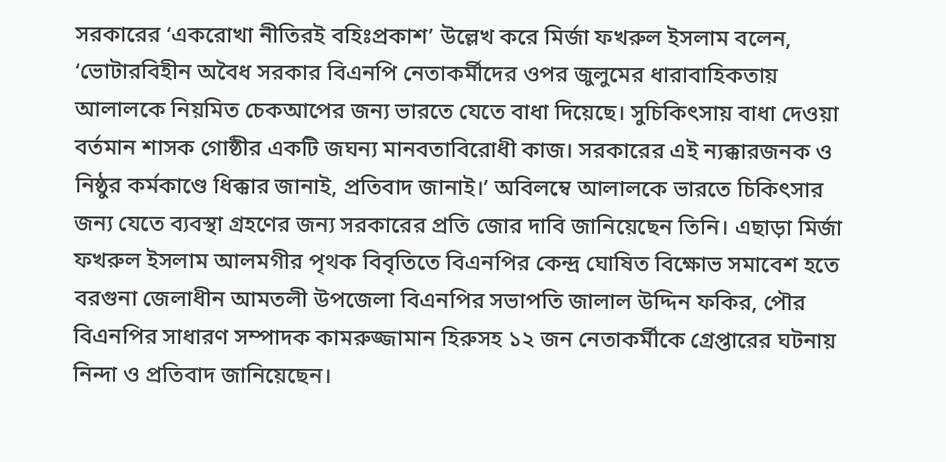সরকারের ‘একরোখা নীতিরই বহিঃপ্রকাশ’ উল্লেখ করে মির্জা ফখরুল ইসলাম বলেন, ‘ভোটারবিহীন অবৈধ সরকার বিএনপি নেতাকর্মীদের ওপর জুলুমের ধারাবাহিকতায় আলালকে নিয়মিত চেকআপের জন্য ভারতে যেতে বাধা দিয়েছে। সুচিকিৎসায় বাধা দেওয়া বর্তমান শাসক গোষ্ঠীর একটি জঘন্য মানবতাবিরোধী কাজ। সরকারের এই ন্যক্কারজনক ও নিষ্ঠুর কর্মকাণ্ডে ধিক্কার জানাই, প্রতিবাদ জানাই।’ অবিলম্বে আলালকে ভারতে চিকিৎসার জন্য যেতে ব্যবস্থা গ্রহণের জন্য সরকারের প্রতি জোর দাবি জানিয়েছেন তিনি। এছাড়া মির্জা ফখরুল ইসলাম আলমগীর পৃথক বিবৃতিতে বিএনপির কেন্দ্র ঘোষিত বিক্ষোভ সমাবেশ হতে বরগুনা জেলাধীন আমতলী উপজেলা বিএনপির সভাপতি জালাল উদ্দিন ফকির, পৌর বিএনপির সাধারণ সম্পাদক কামরুজ্জামান হিরুসহ ১২ জন নেতাকর্মীকে গ্রেপ্তারের ঘটনায় নিন্দা ও প্রতিবাদ জানিয়েছেন।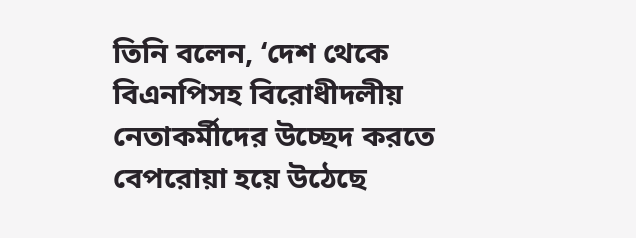তিনি বলেন, ‘দেশ থেকে বিএনপিসহ বিরোধীদলীয় নেতাকর্মীদের উচ্ছেদ করতে বেপরোয়া হয়ে উঠেছে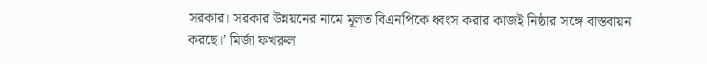সরকার। সরকার উন্নয়নের নামে মূলত বিএনপিকে ধ্বংস করার কাজই নিষ্ঠার সঙ্গে বাস্তবায়ন করছে।’ মির্জা ফখরুল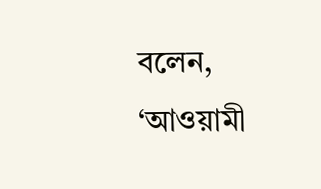বলেন, ‘আওয়ামী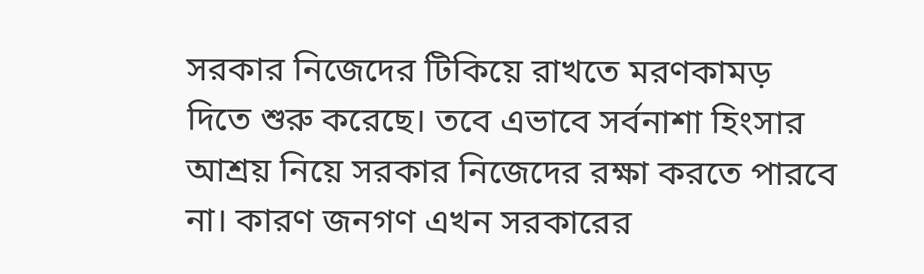সরকার নিজেদের টিকিয়ে রাখতে মরণকামড় দিতে শুরু করেছে। তবে এভাবে সর্বনাশা হিংসার আশ্রয় নিয়ে সরকার নিজেদের রক্ষা করতে পারবে না। কারণ জনগণ এখন সরকারের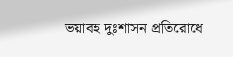ভয়াবহ দুঃশাসন প্রতিরোধে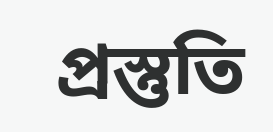প্রস্তুতি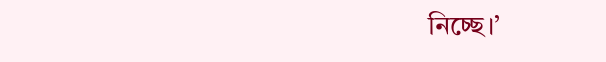নিচ্ছে।’